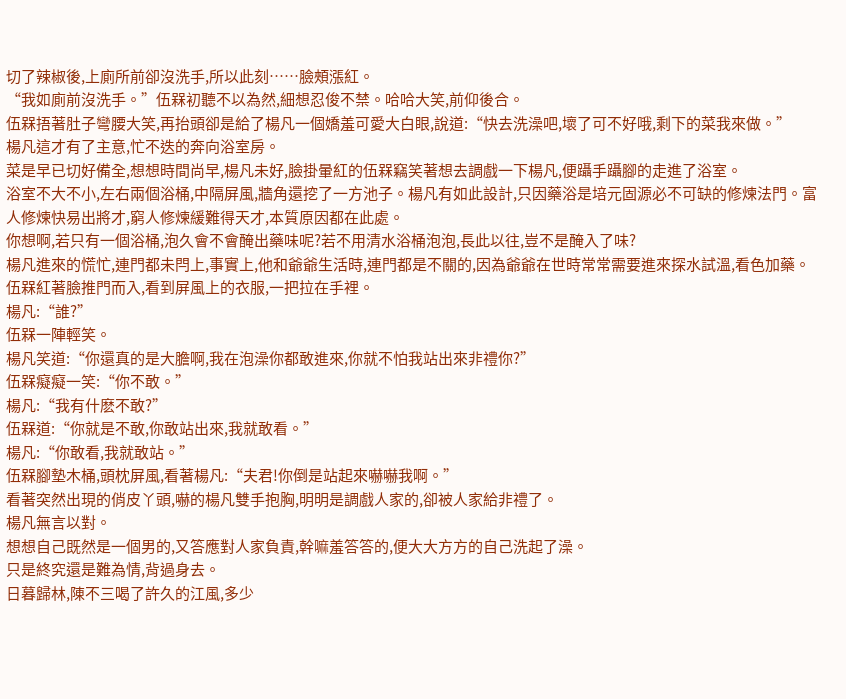切了辣椒後,上廁所前卻沒洗手,所以此刻……臉頰漲紅。
“我如廁前沒洗手。”伍槑初聽不以為然,細想忍俊不禁。哈哈大笑,前仰後合。
伍槑捂著肚子彎腰大笑,再抬頭卻是給了楊凡一個嬌羞可愛大白眼,說道:“快去洗澡吧,壞了可不好哦,剩下的菜我來做。”
楊凡這才有了主意,忙不迭的奔向浴室房。
菜是早已切好備全,想想時間尚早,楊凡未好,臉掛暈紅的伍槑竊笑著想去調戲一下楊凡,便躡手躡腳的走進了浴室。
浴室不大不小,左右兩個浴桶,中隔屏風,牆角還挖了一方池子。楊凡有如此設計,只因藥浴是培元固源必不可缺的修煉法門。富人修煉快易出將才,窮人修煉緩難得天才,本質原因都在此處。
你想啊,若只有一個浴桶,泡久會不會醃出藥味呢?若不用清水浴桶泡泡,長此以往,豈不是醃入了味?
楊凡進來的慌忙,連門都未閂上,事實上,他和爺爺生活時,連門都是不關的,因為爺爺在世時常常需要進來探水試溫,看色加藥。
伍槑紅著臉推門而入,看到屏風上的衣服,一把拉在手裡。
楊凡:“誰?”
伍槑一陣輕笑。
楊凡笑道:“你還真的是大膽啊,我在泡澡你都敢進來,你就不怕我站出來非禮你?”
伍槑癡癡一笑:“你不敢。”
楊凡:“我有什麽不敢?”
伍槑道:“你就是不敢,你敢站出來,我就敢看。”
楊凡:“你敢看,我就敢站。”
伍槑腳墊木桶,頭枕屏風,看著楊凡:“夫君!你倒是站起來嚇嚇我啊。”
看著突然出現的俏皮丫頭,嚇的楊凡雙手抱胸,明明是調戲人家的,卻被人家給非禮了。
楊凡無言以對。
想想自己既然是一個男的,又答應對人家負責,幹嘛羞答答的,便大大方方的自己洗起了澡。
只是終究還是難為情,背過身去。
日暮歸林,陳不三喝了許久的江風,多少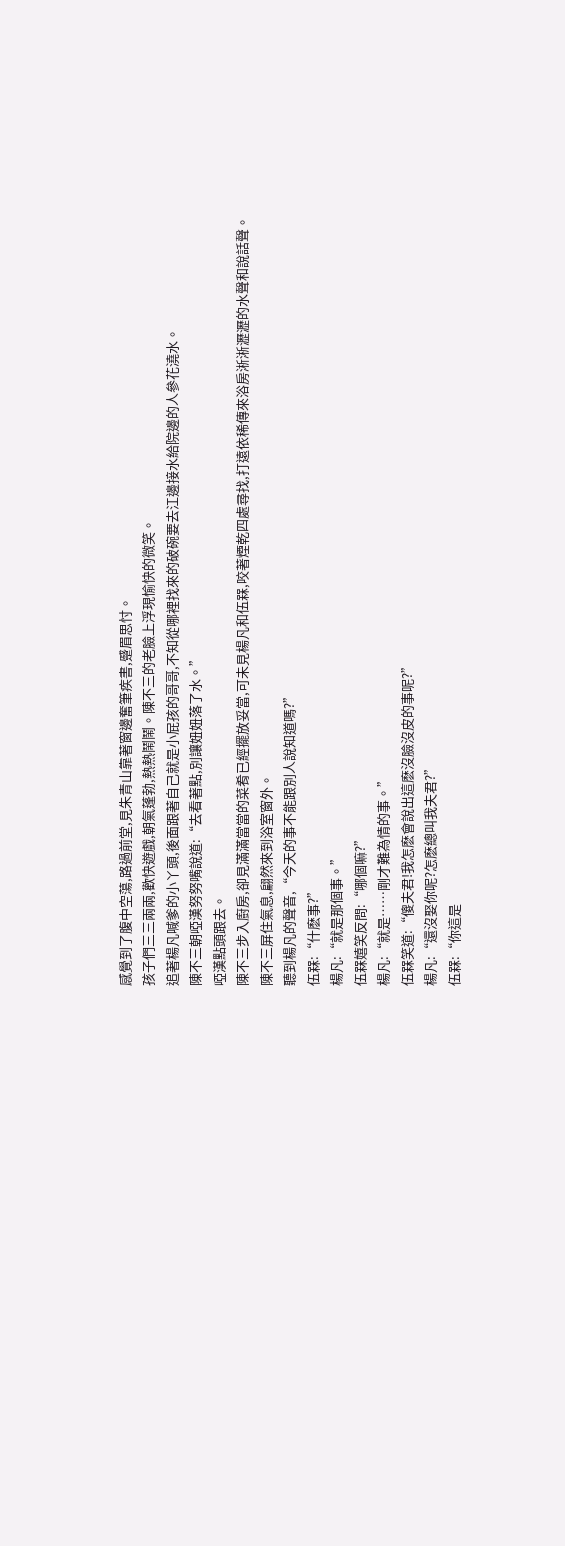感覺到了腹中空蕩,路過前堂,見朱青山靠著窗邊奮筆疾書,蹙眉思忖。
孩子們三三兩兩,歡快遊戲,朝氣蓬勃,熱熱鬧鬧。陳不三的老臉上浮現愉快的微笑。
追著楊凡喊爹的小丫頭,後面跟著自己就是小屁孩的哥哥,不知從哪裡找來的破碗要去江邊接水給院邊的人參花澆水。
陳不三朝啞漢努努嘴說道:“去看著點,別讓妞妞落了水。”
啞漢點頭跟去。
陳不三步入廚房,卻見滿滿當當的菜肴已經擺放妥當,可未見楊凡和伍槑,咬著煙乾四處尋找,打遠依稀傳來浴房淅淅瀝瀝的水聲和說話聲。
陳不三屏住氣息,翩然來到浴室窗外。
聽到楊凡的聲音,“今天的事不能跟別人說知道嗎?”
伍槑:“什麽事?”
楊凡:“就是那個事。”
伍槑嬉笑反問:“哪個嘛?”
楊凡:“就是……剛才難為情的事。”
伍槑笑道:“傻夫君!我怎麽會說出這麽沒臉沒皮的事呢?”
楊凡:“還沒娶你呢?怎麽總叫我夫君?”
伍槑:“你這是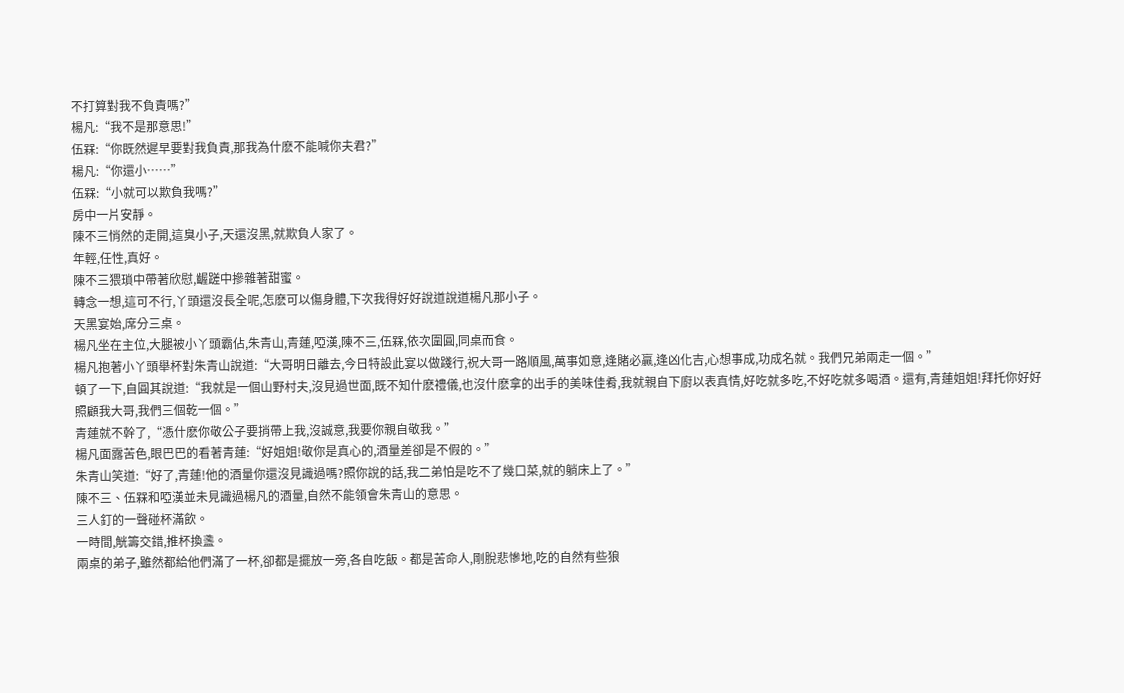不打算對我不負責嗎?”
楊凡:“我不是那意思!”
伍槑:“你既然遲早要對我負責,那我為什麽不能喊你夫君?”
楊凡:“你還小……”
伍槑:“小就可以欺負我嗎?”
房中一片安靜。
陳不三悄然的走開,這臭小子,天還沒黑,就欺負人家了。
年輕,任性,真好。
陳不三猥瑣中帶著欣慰,齷蹉中摻雜著甜蜜。
轉念一想,這可不行,丫頭還沒長全呢,怎麽可以傷身體,下次我得好好說道說道楊凡那小子。
天黑宴始,席分三桌。
楊凡坐在主位,大腿被小丫頭霸佔,朱青山,青蓮,啞漢,陳不三,伍槑,依次圍圓,同桌而食。
楊凡抱著小丫頭舉杯對朱青山說道:“大哥明日離去,今日特設此宴以做踐行,祝大哥一路順風,萬事如意,逢賭必贏,逢凶化吉,心想事成,功成名就。我們兄弟兩走一個。”
頓了一下,自圓其說道:“我就是一個山野村夫,沒見過世面,既不知什麽禮儀,也沒什麽拿的出手的美味佳肴,我就親自下廚以表真情,好吃就多吃,不好吃就多喝酒。還有,青蓮姐姐!拜托你好好照顧我大哥,我們三個乾一個。”
青蓮就不幹了,“憑什麽你敬公子要捎帶上我,沒誠意,我要你親自敬我。”
楊凡面露苦色,眼巴巴的看著青蓮:“好姐姐!敬你是真心的,酒量差卻是不假的。”
朱青山笑道:“好了,青蓮!他的酒量你還沒見識過嗎?照你說的話,我二弟怕是吃不了幾口菜,就的躺床上了。”
陳不三、伍槑和啞漢並未見識過楊凡的酒量,自然不能領會朱青山的意思。
三人釘的一聲碰杯滿飲。
一時間,觥籌交錯,推杯換盞。
兩桌的弟子,雖然都給他們滿了一杯,卻都是擺放一旁,各自吃飯。都是苦命人,剛脫悲慘地,吃的自然有些狼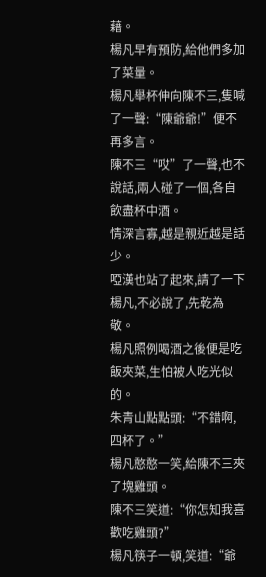藉。
楊凡早有預防,給他們多加了菜量。
楊凡舉杯伸向陳不三,隻喊了一聲:“陳爺爺!”便不再多言。
陳不三“哎”了一聲,也不說話,兩人碰了一個,各自飲盡杯中酒。
情深言寡,越是親近越是話少。
啞漢也站了起來,請了一下楊凡,不必說了,先乾為敬。
楊凡照例喝酒之後便是吃飯夾菜,生怕被人吃光似的。
朱青山點點頭:“不錯啊,四杯了。”
楊凡憨憨一笑,給陳不三夾了塊雞頭。
陳不三笑道:“你怎知我喜歡吃雞頭?”
楊凡筷子一頓,笑道:“爺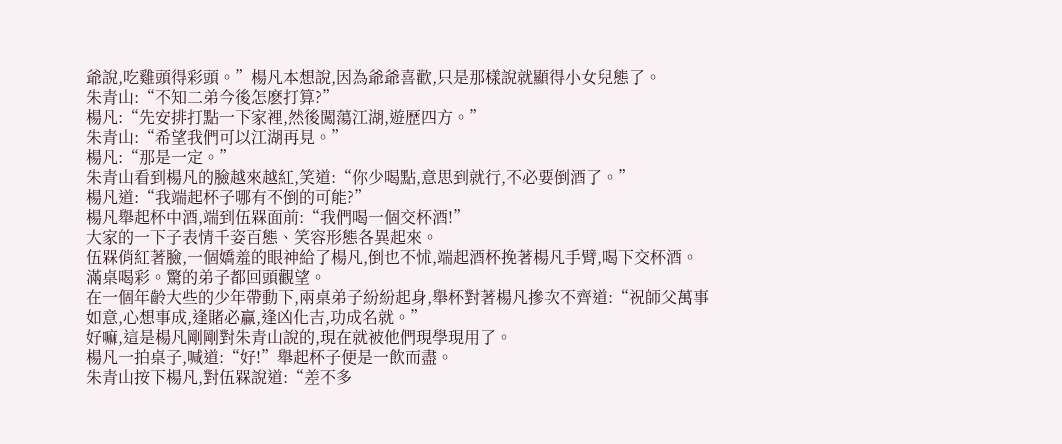爺說,吃雞頭得彩頭。”楊凡本想說,因為爺爺喜歡,只是那樣說就顯得小女兒態了。
朱青山:“不知二弟今後怎麽打算?”
楊凡:“先安排打點一下家裡,然後闖蕩江湖,遊歷四方。”
朱青山:“希望我們可以江湖再見。”
楊凡:“那是一定。”
朱青山看到楊凡的臉越來越紅,笑道:“你少喝點,意思到就行,不必要倒酒了。”
楊凡道:“我端起杯子哪有不倒的可能?”
楊凡舉起杯中酒,端到伍槑面前:“我們喝一個交杯酒!”
大家的一下子表情千姿百態、笑容形態各異起來。
伍槑俏紅著臉,一個嬌羞的眼神給了楊凡,倒也不怵,端起酒杯挽著楊凡手臂,喝下交杯酒。
滿桌喝彩。驚的弟子都回頭觀望。
在一個年齡大些的少年帶動下,兩桌弟子紛紛起身,舉杯對著楊凡摻次不齊道:“祝師父萬事如意,心想事成,逢賭必贏,逢凶化吉,功成名就。”
好嘛,這是楊凡剛剛對朱青山說的,現在就被他們現學現用了。
楊凡一拍桌子,喊道:“好!”舉起杯子便是一飲而盡。
朱青山按下楊凡,對伍槑說道:“差不多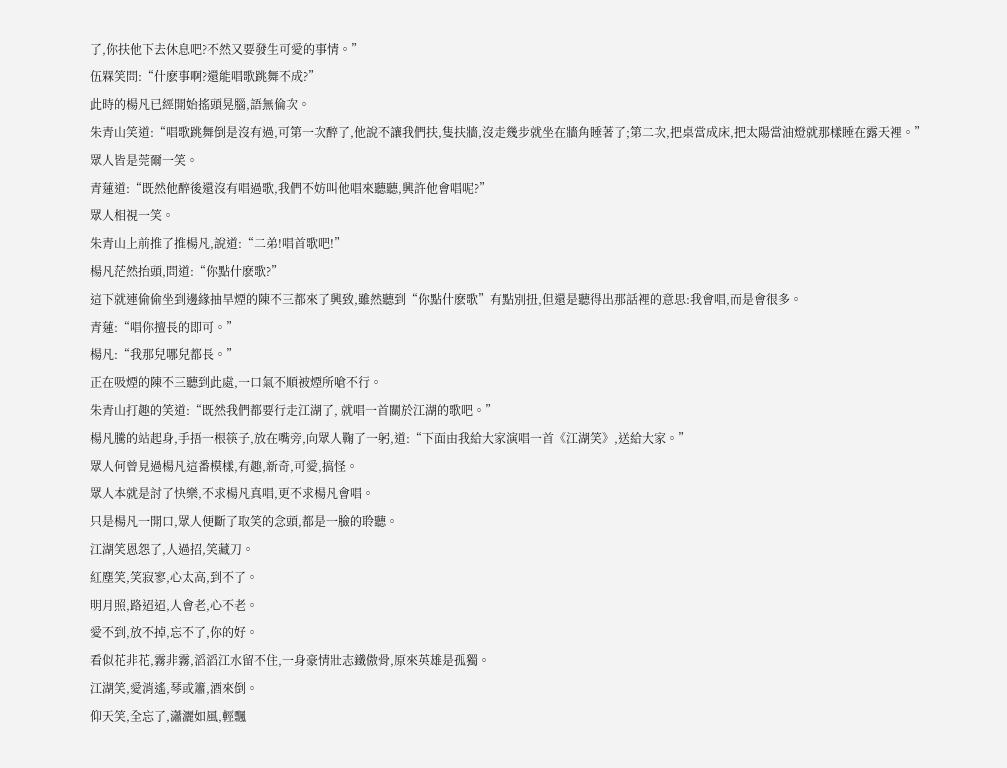了,你扶他下去休息吧?不然又要發生可愛的事情。”
伍槑笑問:“什麽事啊?還能唱歌跳舞不成?”
此時的楊凡已經開始搖頭晃腦,語無倫次。
朱青山笑道:“唱歌跳舞倒是沒有過,可第一次醉了,他說不讓我們扶,隻扶牆,沒走幾步就坐在牆角睡著了;第二次,把桌當成床,把太陽當油燈就那樣睡在露天裡。”
眾人皆是莞爾一笑。
青蓮道:“既然他醉後還沒有唱過歌,我們不妨叫他唱來聽聽,興許他會唱呢?”
眾人相視一笑。
朱青山上前推了推楊凡,說道:“二弟!唱首歌吧!”
楊凡茫然抬頭,問道:“你點什麽歌?”
這下就連偷偷坐到邊緣抽旱煙的陳不三都來了興致,雖然聽到“你點什麽歌”有點別扭,但還是聽得出那話裡的意思:我會唱,而是會很多。
青蓮:“唱你擅長的即可。”
楊凡:“我那兒哪兒都長。”
正在吸煙的陳不三聽到此處,一口氣不順被煙所嗆不行。
朱青山打趣的笑道:“既然我們都要行走江湖了, 就唱一首關於江湖的歌吧。”
楊凡騰的站起身,手捂一根筷子,放在嘴旁,向眾人鞠了一躬,道:“下面由我給大家演唱一首《江湖笑》,送給大家。”
眾人何曾見過楊凡這番模樣,有趣,新奇,可愛,搞怪。
眾人本就是討了快樂,不求楊凡真唱,更不求楊凡會唱。
只是楊凡一開口,眾人便斷了取笑的念頭,都是一臉的聆聽。
江湖笑恩怨了,人過招,笑藏刀。
紅塵笑,笑寂寥,心太高,到不了。
明月照,路迢迢,人會老,心不老。
愛不到,放不掉,忘不了,你的好。
看似花非花,霧非霧,滔滔江水留不住,一身豪情壯志鐵傲骨,原來英雄是孤獨。
江湖笑,愛消遙,琴或簫,酒來倒。
仰天笑,全忘了,瀟灑如風,輕飄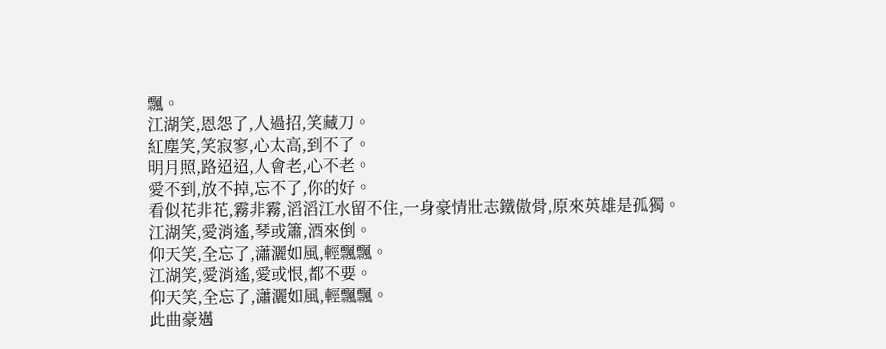飄。
江湖笑,恩怨了,人過招,笑藏刀。
紅塵笑,笑寂寥,心太高,到不了。
明月照,路迢迢,人會老,心不老。
愛不到,放不掉,忘不了,你的好。
看似花非花,霧非霧,滔滔江水留不住,一身豪情壯志鐵傲骨,原來英雄是孤獨。
江湖笑,愛消遙,琴或簫,酒來倒。
仰天笑,全忘了,瀟灑如風,輕飄飄。
江湖笑,愛消遙,愛或恨,都不要。
仰天笑,全忘了,瀟灑如風,輕飄飄。
此曲豪邁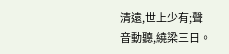清遠,世上少有;聲音動聽,繞梁三日。